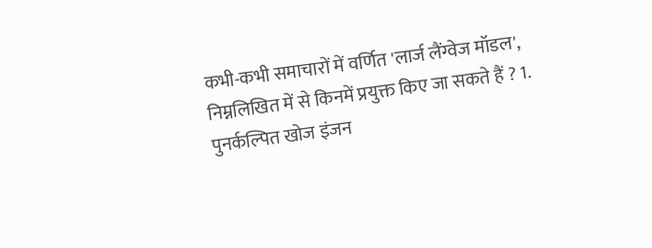कभी-कभी समाचारों में वर्णित 'लार्ज लैंग्वेज मॉडल', निम्नलिखित में से किनमें प्रयुक्त किए जा सकते हैं ? 1. पुनर्कल्पित खोज इंजन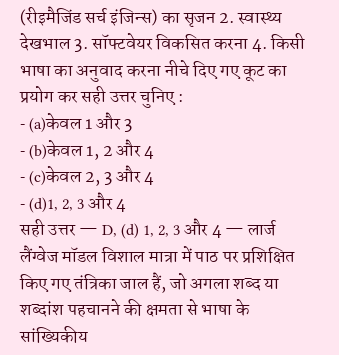(रीइमैजिंड सर्च इंजिन्स) का सृजन 2. स्वास्थ्य देखभाल 3. सॉफ्टवेयर विकसित करना 4. किसी भाषा का अनुवाद करना नीचे दिए गए कूट का प्रयोग कर सही उत्तर चुनिए :
- (a)केवल 1 और 3
- (b)केवल 1, 2 और 4
- (c)केवल 2, 3 और 4
- (d)1, 2, 3 और 4
सही उत्तर — D, (d) 1, 2, 3 और 4 — लार्ज लैंग्वेज मॉडल विशाल मात्रा में पाठ पर प्रशिक्षित किए गए तंत्रिका जाल हैं, जो अगला शब्द या शब्दांश पहचानने की क्षमता से भाषा के सांख्यिकीय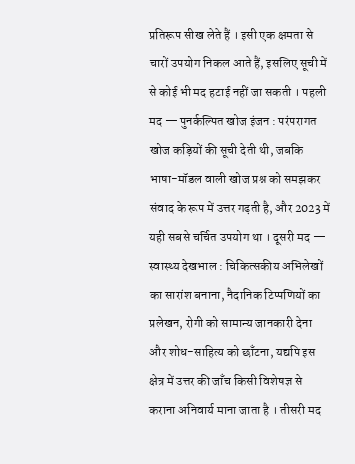प्रतिरूप सीख लेते हैं । इसी एक क्षमता से चारों उपयोग निकल आते हैं, इसलिए सूची में से कोई भी मद हटाई नहीं जा सकती । पहली मद — पुनर्कल्पित खोज इंजन : परंपरागत खोज कड़ियों की सूची देती थी, जबकि भाषा-मॉडल वाली खोज प्रश्न को समझकर संवाद के रूप में उत्तर गढ़ती है, और 2023 में यही सबसे चर्चित उपयोग था । दूसरी मद — स्वास्थ्य देखभाल : चिकित्सकीय अभिलेखों का सारांश बनाना, नैदानिक टिप्पणियों का प्रलेखन, रोगी को सामान्य जानकारी देना और शोध-साहित्य को छाँटना, यद्यपि इस क्षेत्र में उत्तर की जाँच किसी विशेषज्ञ से कराना अनिवार्य माना जाता है । तीसरी मद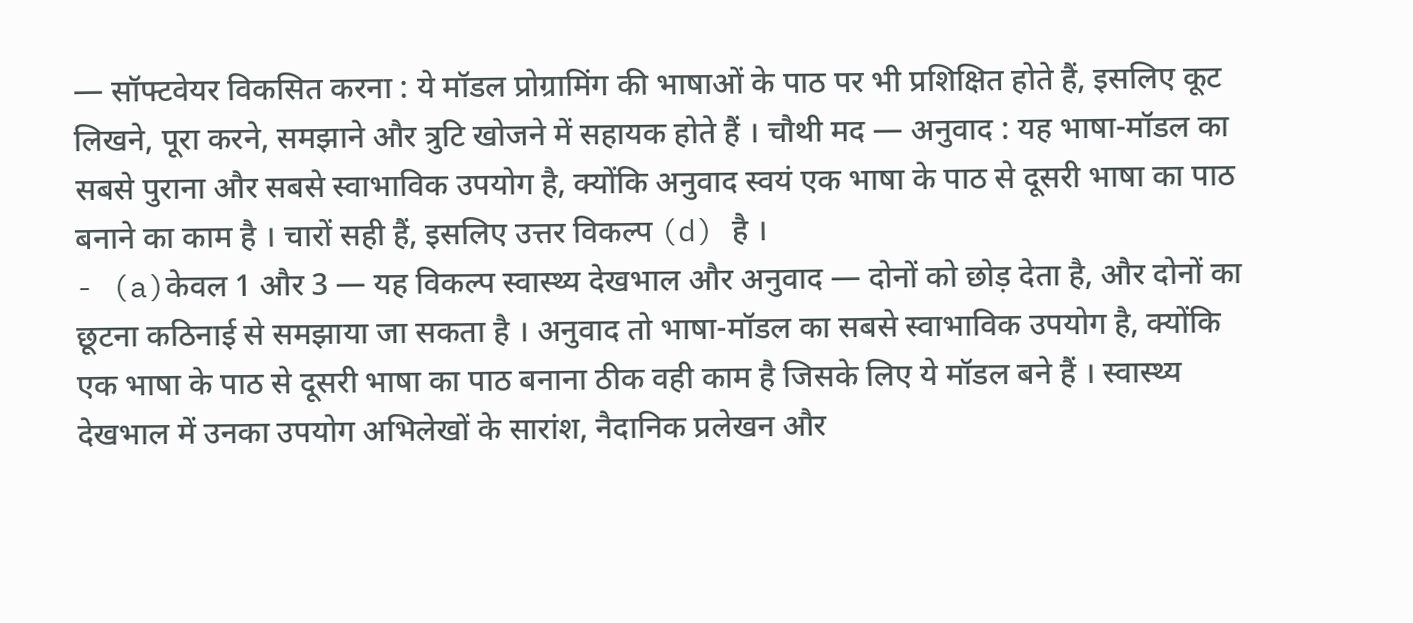— सॉफ्टवेयर विकसित करना : ये मॉडल प्रोग्रामिंग की भाषाओं के पाठ पर भी प्रशिक्षित होते हैं, इसलिए कूट लिखने, पूरा करने, समझाने और त्रुटि खोजने में सहायक होते हैं । चौथी मद — अनुवाद : यह भाषा-मॉडल का सबसे पुराना और सबसे स्वाभाविक उपयोग है, क्योंकि अनुवाद स्वयं एक भाषा के पाठ से दूसरी भाषा का पाठ बनाने का काम है । चारों सही हैं, इसलिए उत्तर विकल्प (d) है ।
- (a)केवल 1 और 3 — यह विकल्प स्वास्थ्य देखभाल और अनुवाद — दोनों को छोड़ देता है, और दोनों का छूटना कठिनाई से समझाया जा सकता है । अनुवाद तो भाषा-मॉडल का सबसे स्वाभाविक उपयोग है, क्योंकि एक भाषा के पाठ से दूसरी भाषा का पाठ बनाना ठीक वही काम है जिसके लिए ये मॉडल बने हैं । स्वास्थ्य देखभाल में उनका उपयोग अभिलेखों के सारांश, नैदानिक प्रलेखन और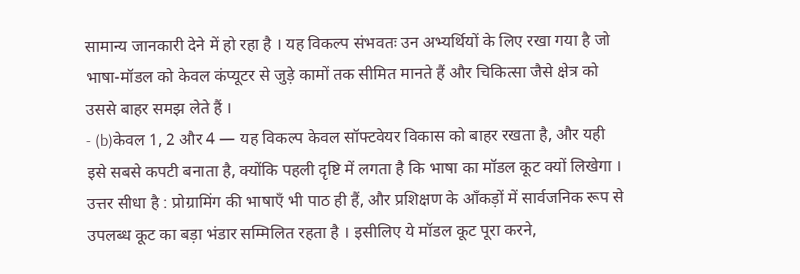सामान्य जानकारी देने में हो रहा है । यह विकल्प संभवतः उन अभ्यर्थियों के लिए रखा गया है जो भाषा-मॉडल को केवल कंप्यूटर से जुड़े कामों तक सीमित मानते हैं और चिकित्सा जैसे क्षेत्र को उससे बाहर समझ लेते हैं ।
- (b)केवल 1, 2 और 4 — यह विकल्प केवल सॉफ्टवेयर विकास को बाहर रखता है, और यही इसे सबसे कपटी बनाता है, क्योंकि पहली दृष्टि में लगता है कि भाषा का मॉडल कूट क्यों लिखेगा । उत्तर सीधा है : प्रोग्रामिंग की भाषाएँ भी पाठ ही हैं, और प्रशिक्षण के आँकड़ों में सार्वजनिक रूप से उपलब्ध कूट का बड़ा भंडार सम्मिलित रहता है । इसीलिए ये मॉडल कूट पूरा करने,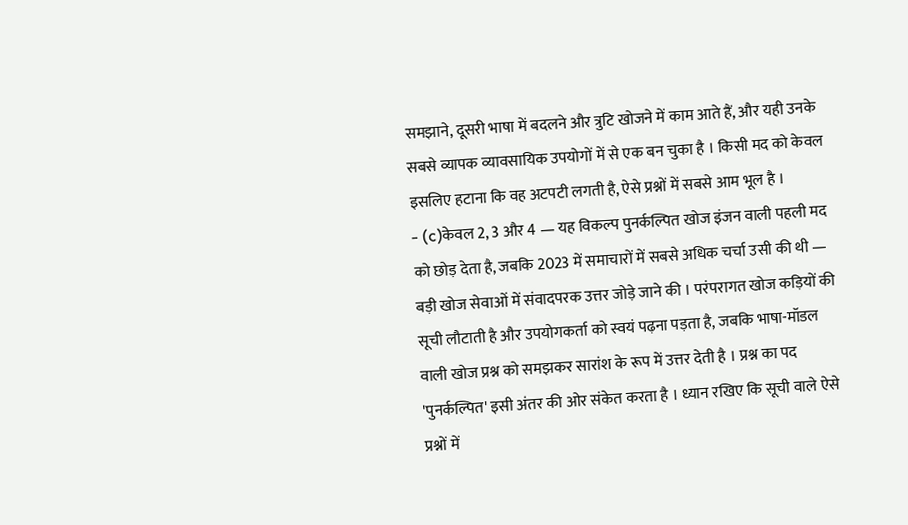समझाने, दूसरी भाषा में बदलने और त्रुटि खोजने में काम आते हैं, और यही उनके सबसे व्यापक व्यावसायिक उपयोगों में से एक बन चुका है । किसी मद को केवल इसलिए हटाना कि वह अटपटी लगती है, ऐसे प्रश्नों में सबसे आम भूल है ।
- (c)केवल 2, 3 और 4 — यह विकल्प पुनर्कल्पित खोज इंजन वाली पहली मद को छोड़ देता है, जबकि 2023 में समाचारों में सबसे अधिक चर्चा उसी की थी — बड़ी खोज सेवाओं में संवादपरक उत्तर जोड़े जाने की । परंपरागत खोज कड़ियों की सूची लौटाती है और उपयोगकर्ता को स्वयं पढ़ना पड़ता है, जबकि भाषा-मॉडल वाली खोज प्रश्न को समझकर सारांश के रूप में उत्तर देती है । प्रश्न का पद 'पुनर्कल्पित' इसी अंतर की ओर संकेत करता है । ध्यान रखिए कि सूची वाले ऐसे प्रश्नों में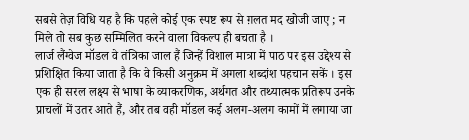सबसे तेज़ विधि यह है कि पहले कोई एक स्पष्ट रूप से ग़लत मद खोजी जाए ; न मिले तो सब कुछ सम्मिलित करने वाला विकल्प ही बचता है ।
लार्ज लैंग्वेज मॉडल वे तंत्रिका जाल हैं जिन्हें विशाल मात्रा में पाठ पर इस उद्देश्य से प्रशिक्षित किया जाता है कि वे किसी अनुक्रम में अगला शब्दांश पहचान सकें । इस एक ही सरल लक्ष्य से भाषा के व्याकरणिक, अर्थगत और तथ्यात्मक प्रतिरूप उनके प्राचलों में उतर आते हैं, और तब वही मॉडल कई अलग-अलग कामों में लगाया जा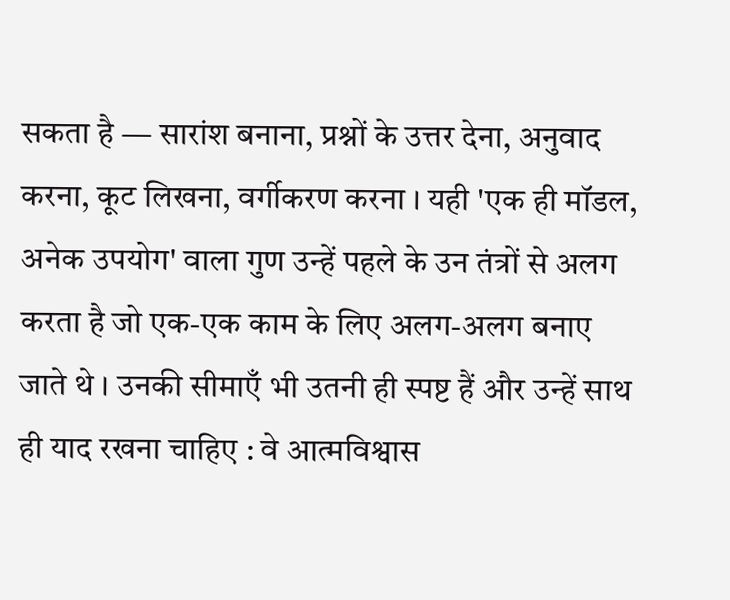सकता है — सारांश बनाना, प्रश्नों के उत्तर देना, अनुवाद करना, कूट लिखना, वर्गीकरण करना । यही 'एक ही मॉडल, अनेक उपयोग' वाला गुण उन्हें पहले के उन तंत्रों से अलग करता है जो एक-एक काम के लिए अलग-अलग बनाए जाते थे । उनकी सीमाएँ भी उतनी ही स्पष्ट हैं और उन्हें साथ ही याद रखना चाहिए : वे आत्मविश्वास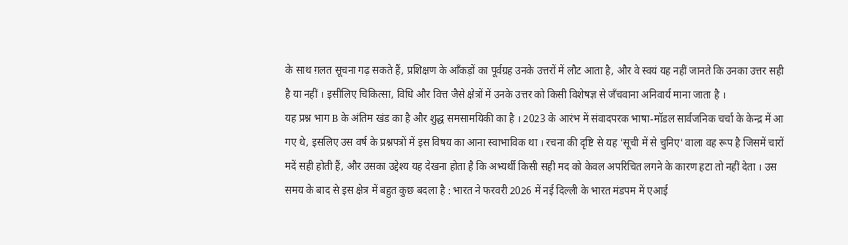के साथ ग़लत सूचना गढ़ सकते हैं, प्रशिक्षण के आँकड़ों का पूर्वग्रह उनके उत्तरों में लौट आता है, और वे स्वयं यह नहीं जानते कि उनका उत्तर सही है या नहीं । इसीलिए चिकित्सा, विधि और वित्त जैसे क्षेत्रों में उनके उत्तर को किसी विशेषज्ञ से जँचवाना अनिवार्य माना जाता है ।
यह प्रश्न भाग B के अंतिम खंड का है और शुद्ध समसामयिकी का है । 2023 के आरंभ में संवादपरक भाषा-मॉडल सार्वजनिक चर्चा के केन्द्र में आ गए थे, इसलिए उस वर्ष के प्रश्नपत्रों में इस विषय का आना स्वाभाविक था । रचना की दृष्टि से यह 'सूची में से चुनिए' वाला वह रूप है जिसमें चारों मदें सही होती हैं, और उसका उद्देश्य यह देखना होता है कि अभ्यर्थी किसी सही मद को केवल अपरिचित लगने के कारण हटा तो नहीं देता । उस समय के बाद से इस क्षेत्र में बहुत कुछ बदला है : भारत ने फरवरी 2026 में नई दिल्ली के भारत मंडपम में एआई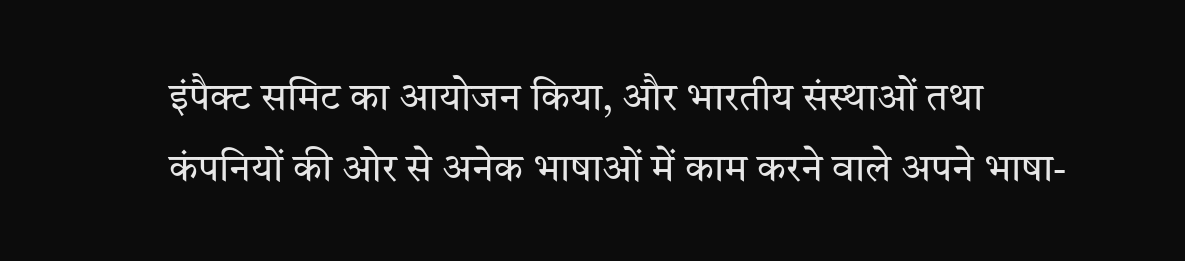इंपैक्ट समिट का आयोजन किया, और भारतीय संस्थाओं तथा कंपनियों की ओर से अनेक भाषाओं में काम करने वाले अपने भाषा-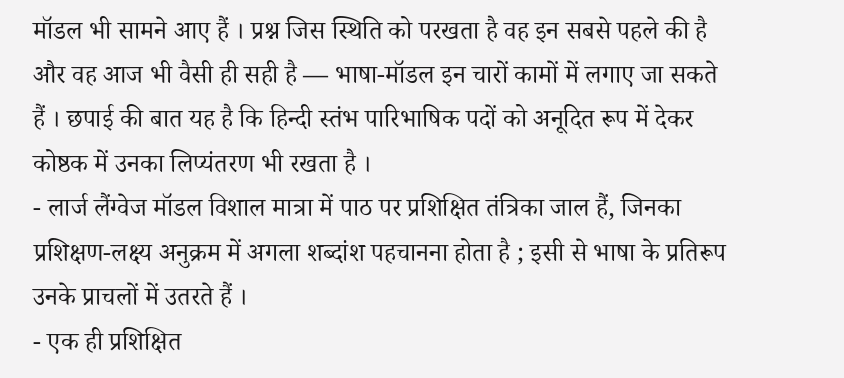मॉडल भी सामने आए हैं । प्रश्न जिस स्थिति को परखता है वह इन सबसे पहले की है और वह आज भी वैसी ही सही है — भाषा-मॉडल इन चारों कामों में लगाए जा सकते हैं । छपाई की बात यह है कि हिन्दी स्तंभ पारिभाषिक पदों को अनूदित रूप में देकर कोष्ठक में उनका लिप्यंतरण भी रखता है ।
- लार्ज लैंग्वेज मॉडल विशाल मात्रा में पाठ पर प्रशिक्षित तंत्रिका जाल हैं, जिनका प्रशिक्षण-लक्ष्य अनुक्रम में अगला शब्दांश पहचानना होता है ; इसी से भाषा के प्रतिरूप उनके प्राचलों में उतरते हैं ।
- एक ही प्रशिक्षित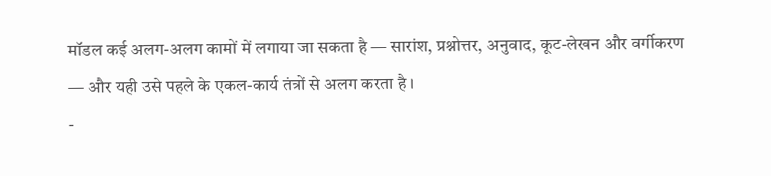मॉडल कई अलग-अलग कामों में लगाया जा सकता है — सारांश, प्रश्नोत्तर, अनुवाद, कूट-लेखन और वर्गीकरण — और यही उसे पहले के एकल-कार्य तंत्रों से अलग करता है ।
-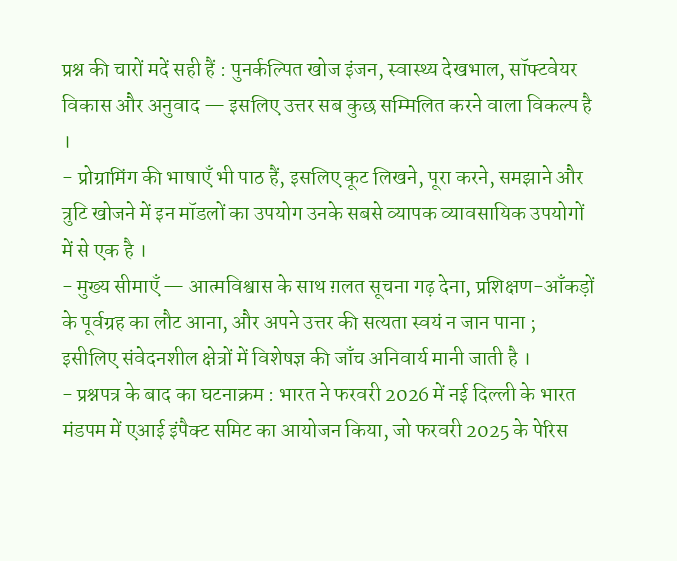प्रश्न की चारों मदें सही हैं : पुनर्कल्पित खोज इंजन, स्वास्थ्य देखभाल, सॉफ्टवेयर विकास और अनुवाद — इसलिए उत्तर सब कुछ सम्मिलित करने वाला विकल्प है ।
- प्रोग्रामिंग की भाषाएँ भी पाठ हैं, इसलिए कूट लिखने, पूरा करने, समझाने और त्रुटि खोजने में इन मॉडलों का उपयोग उनके सबसे व्यापक व्यावसायिक उपयोगों में से एक है ।
- मुख्य सीमाएँ — आत्मविश्वास के साथ ग़लत सूचना गढ़ देना, प्रशिक्षण-आँकड़ों के पूर्वग्रह का लौट आना, और अपने उत्तर की सत्यता स्वयं न जान पाना ; इसीलिए संवेदनशील क्षेत्रों में विशेषज्ञ की जाँच अनिवार्य मानी जाती है ।
- प्रश्नपत्र के बाद का घटनाक्रम : भारत ने फरवरी 2026 में नई दिल्ली के भारत मंडपम में एआई इंपैक्ट समिट का आयोजन किया, जो फरवरी 2025 के पेरिस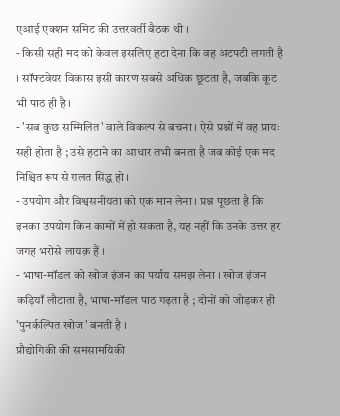एआई एक्शन समिट की उत्तरवर्ती बैठक थी ।
- किसी सही मद को केवल इसलिए हटा देना कि वह अटपटी लगती है । सॉफ्टवेयर विकास इसी कारण सबसे अधिक छूटता है, जबकि कूट भी पाठ ही है ।
- 'सब कुछ सम्मिलित' वाले विकल्प से बचना । ऐसे प्रश्नों में वह प्रायः सही होता है ; उसे हटाने का आधार तभी बनता है जब कोई एक मद निश्चित रूप से ग़लत सिद्ध हो ।
- उपयोग और विश्वसनीयता को एक मान लेना । प्रश्न पूछता है कि इनका उपयोग किन कामों में हो सकता है, यह नहीं कि उनके उत्तर हर जगह भरोसे लायक़ हैं ।
- भाषा-मॉडल को खोज इंजन का पर्याय समझ लेना । खोज इंजन कड़ियाँ लौटाता है, भाषा-मॉडल पाठ गढ़ता है ; दोनों को जोड़कर ही 'पुनर्कल्पित खोज' बनती है ।
प्रौद्योगिकी की समसामयिकी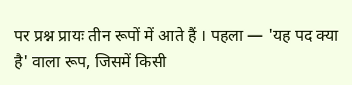पर प्रश्न प्रायः तीन रूपों में आते हैं । पहला — 'यह पद क्या है' वाला रूप, जिसमें किसी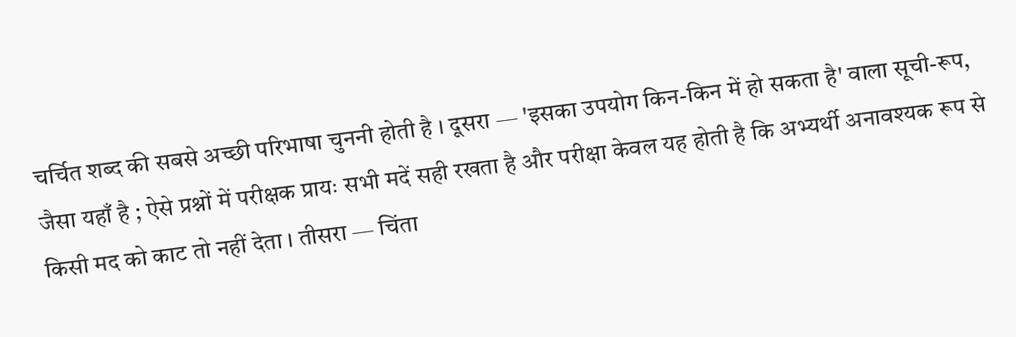चर्चित शब्द की सबसे अच्छी परिभाषा चुननी होती है । दूसरा — 'इसका उपयोग किन-किन में हो सकता है' वाला सूची-रूप, जैसा यहाँ है ; ऐसे प्रश्नों में परीक्षक प्रायः सभी मदें सही रखता है और परीक्षा केवल यह होती है कि अभ्यर्थी अनावश्यक रूप से किसी मद को काट तो नहीं देता । तीसरा — चिंता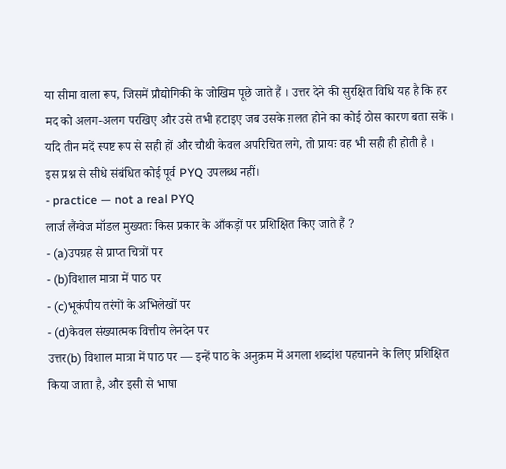या सीमा वाला रूप, जिसमें प्रौद्योगिकी के जोखिम पूछे जाते हैं । उत्तर देने की सुरक्षित विधि यह है कि हर मद को अलग-अलग परखिए और उसे तभी हटाइए जब उसके ग़लत होने का कोई ठोस कारण बता सकें । यदि तीन मदें स्पष्ट रूप से सही हों और चौथी केवल अपरिचित लगे, तो प्रायः वह भी सही ही होती है ।
इस प्रश्न से सीधे संबंधित कोई पूर्व PYQ उपलब्ध नहीं।
- practice — not a real PYQ
लार्ज लैंग्वेज मॉडल मुख्यतः किस प्रकार के आँकड़ों पर प्रशिक्षित किए जाते हैं ?
- (a)उपग्रह से प्राप्त चित्रों पर
- (b)विशाल मात्रा में पाठ पर
- (c)भूकंपीय तरंगों के अभिलेखों पर
- (d)केवल संख्यात्मक वित्तीय लेनदेन पर
उत्तर(b) विशाल मात्रा में पाठ पर — इन्हें पाठ के अनुक्रम में अगला शब्दांश पहचानने के लिए प्रशिक्षित किया जाता है, और इसी से भाषा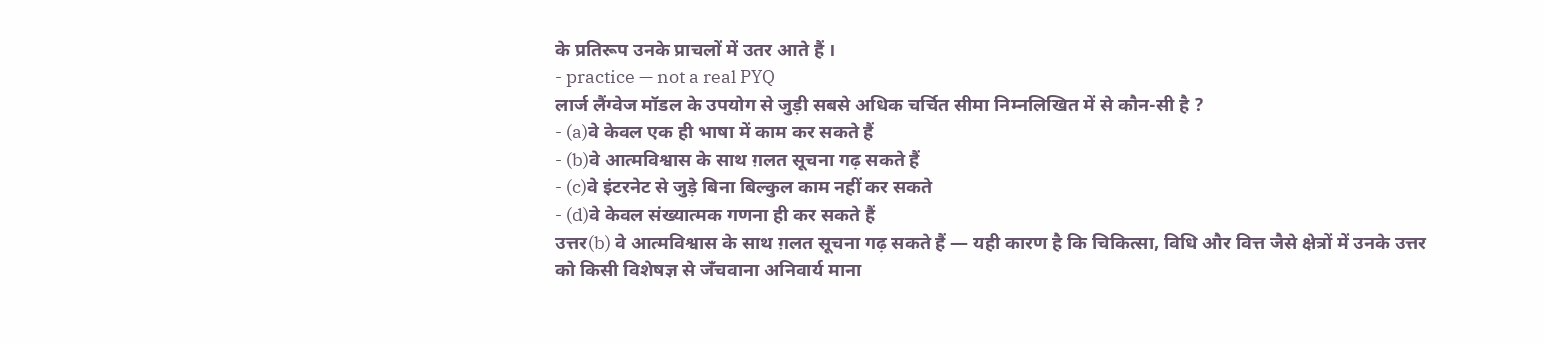के प्रतिरूप उनके प्राचलों में उतर आते हैं ।
- practice — not a real PYQ
लार्ज लैंग्वेज मॉडल के उपयोग से जुड़ी सबसे अधिक चर्चित सीमा निम्नलिखित में से कौन-सी है ?
- (a)वे केवल एक ही भाषा में काम कर सकते हैं
- (b)वे आत्मविश्वास के साथ ग़लत सूचना गढ़ सकते हैं
- (c)वे इंटरनेट से जुड़े बिना बिल्कुल काम नहीं कर सकते
- (d)वे केवल संख्यात्मक गणना ही कर सकते हैं
उत्तर(b) वे आत्मविश्वास के साथ ग़लत सूचना गढ़ सकते हैं — यही कारण है कि चिकित्सा, विधि और वित्त जैसे क्षेत्रों में उनके उत्तर को किसी विशेषज्ञ से जँचवाना अनिवार्य माना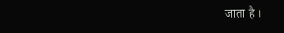जाता है ।